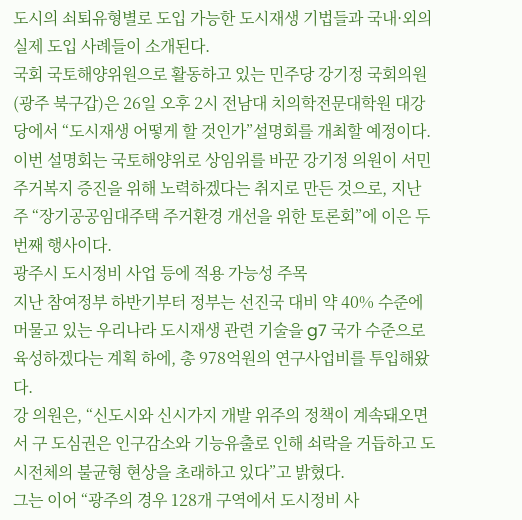도시의 쇠퇴유형별로 도입 가능한 도시재생 기법들과 국내·외의 실제 도입 사례들이 소개된다.
국회 국토해양위원으로 활동하고 있는 민주당 강기정 국회의원(광주 북구갑)은 26일 오후 2시 전남대 치의학전문대학원 대강당에서 “도시재생 어떻게 할 것인가”설명회를 개최할 예정이다.
이번 설명회는 국토해양위로 상임위를 바꾼 강기정 의원이 서민주거복지 증진을 위해 노력하겠다는 취지로 만든 것으로, 지난 주 “장기공공임대주택 주거환경 개선을 위한 토론회”에 이은 두 번째 행사이다.
광주시 도시정비 사업 등에 적용 가능성 주목
지난 참여정부 하반기부터 정부는 선진국 대비 약 40% 수준에 머물고 있는 우리나라 도시재생 관련 기술을 g7 국가 수준으로 육성하겠다는 계획 하에, 총 978억원의 연구사업비를 투입해왔다.
강 의원은, “신도시와 신시가지 개발 위주의 정책이 계속돼오면서 구 도심권은 인구감소와 기능유출로 인해 쇠락을 거듭하고 도시전체의 불균형 현상을 초래하고 있다”고 밝혔다.
그는 이어 “광주의 경우 128개 구역에서 도시정비 사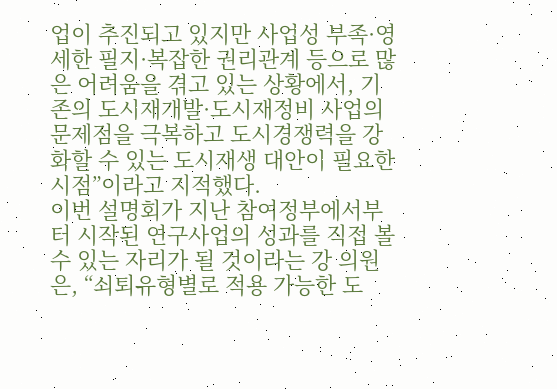업이 추진되고 있지만 사업성 부족·영세한 필지·복잡한 권리관계 등으로 많은 어려움을 겪고 있는 상황에서, 기존의 도시재개발·도시재정비 사업의 문제점을 극복하고 도시경쟁력을 강화할 수 있는 도시재생 대안이 필요한 시점”이라고 지적했다.
이번 설명회가 지난 참여정부에서부터 시작된 연구사업의 성과를 직접 볼 수 있는 자리가 될 것이라는 강 의원은, “쇠퇴유형별로 적용 가능한 도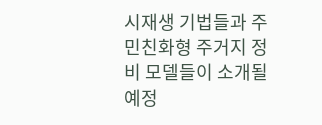시재생 기법들과 주민친화형 주거지 정비 모델들이 소개될 예정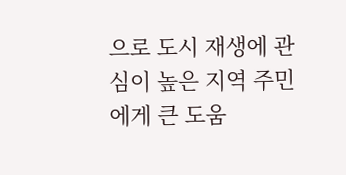으로 도시 재생에 관심이 높은 지역 주민에게 큰 도움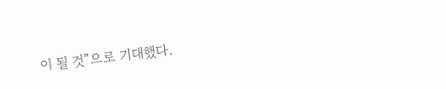이 될 것”으로 기대했다.